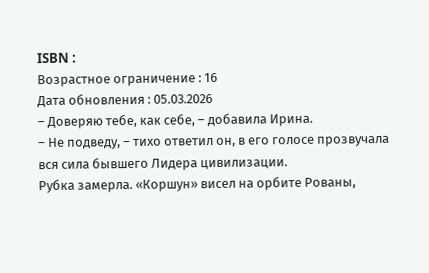ISBN :
Возрастное ограничение : 16
Дата обновления : 05.03.2026
– Доверяю тебе, как себе, – добавила Ирина.
– Не подведу, – тихо ответил он, в его голосе прозвучала вся сила бывшего Лидера цивилизации.
Рубка замерла. «Коршун» висел на орбите Рованы,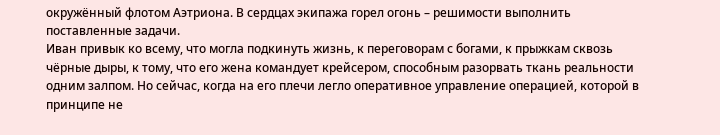окружённый флотом Аэтриона. В сердцах экипажа горел огонь – решимости выполнить поставленные задачи.
Иван привык ко всему, что могла подкинуть жизнь, к переговорам с богами, к прыжкам сквозь чёрные дыры, к тому, что его жена командует крейсером, способным разорвать ткань реальности одним залпом. Но сейчас, когда на его плечи легло оперативное управление операцией, которой в принципе не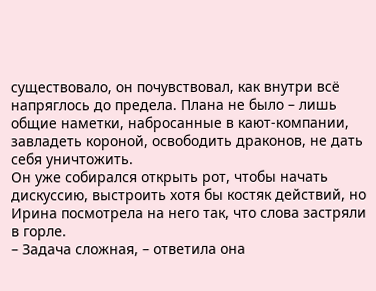существовало, он почувствовал, как внутри всё напряглось до предела. Плана не было – лишь общие наметки, набросанные в кают-компании, завладеть короной, освободить драконов, не дать себя уничтожить.
Он уже собирался открыть рот, чтобы начать дискуссию, выстроить хотя бы костяк действий, но Ирина посмотрела на него так, что слова застряли в горле.
– Задача сложная, – ответила она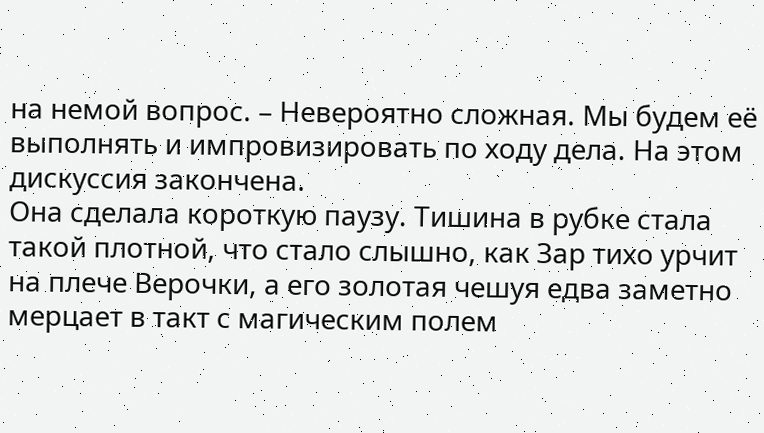на немой вопрос. – Невероятно сложная. Мы будем её выполнять и импровизировать по ходу дела. На этом дискуссия закончена.
Она сделала короткую паузу. Тишина в рубке стала такой плотной, что стало слышно, как Зар тихо урчит на плече Верочки, а его золотая чешуя едва заметно мерцает в такт с магическим полем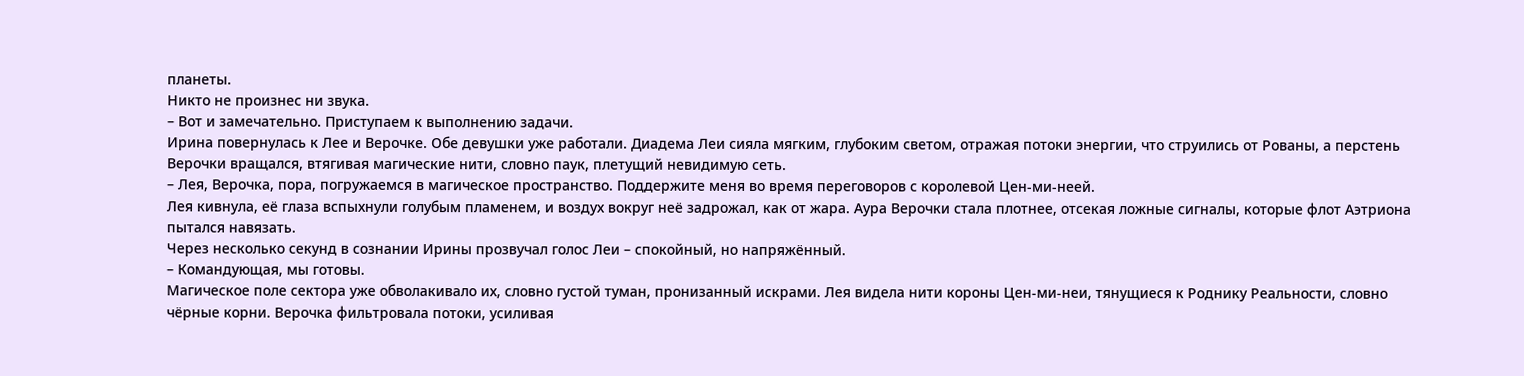планеты.
Никто не произнес ни звука.
– Вот и замечательно. Приступаем к выполнению задачи.
Ирина повернулась к Лее и Верочке. Обе девушки уже работали. Диадема Леи сияла мягким, глубоким светом, отражая потоки энергии, что струились от Рованы, а перстень Верочки вращался, втягивая магические нити, словно паук, плетущий невидимую сеть.
– Лея, Верочка, пора, погружаемся в магическое пространство. Поддержите меня во время переговоров с королевой Цен-ми-неей.
Лея кивнула, её глаза вспыхнули голубым пламенем, и воздух вокруг неё задрожал, как от жара. Аура Верочки стала плотнее, отсекая ложные сигналы, которые флот Аэтриона пытался навязать.
Через несколько секунд в сознании Ирины прозвучал голос Леи – спокойный, но напряжённый.
– Командующая, мы готовы.
Магическое поле сектора уже обволакивало их, словно густой туман, пронизанный искрами. Лея видела нити короны Цен-ми-неи, тянущиеся к Роднику Реальности, словно чёрные корни. Верочка фильтровала потоки, усиливая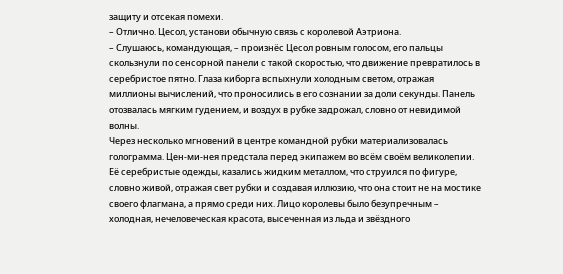защиту и отсекая помехи.
– Отлично. Цесол, установи обычную связь с королевой Аэтриона.
– Слушаюсь, командующая, – произнёс Цесол ровным голосом, его пальцы скользнули по сенсорной панели с такой скоростью, что движение превратилось в серебристое пятно. Глаза киборга вспыхнули холодным светом, отражая миллионы вычислений, что проносились в его сознании за доли секунды. Панель отозвалась мягким гудением, и воздух в рубке задрожал, словно от невидимой волны.
Через несколько мгновений в центре командной рубки материализовалась голограмма. Цен-ми-нея предстала перед экипажем во всём своём великолепии. Её серебристые одежды, казались жидким металлом, что струился по фигуре, словно живой, отражая свет рубки и создавая иллюзию, что она стоит не на мостике своего флагмана, а прямо среди них. Лицо королевы было безупречным – холодная, нечеловеческая красота, высеченная из льда и звёздного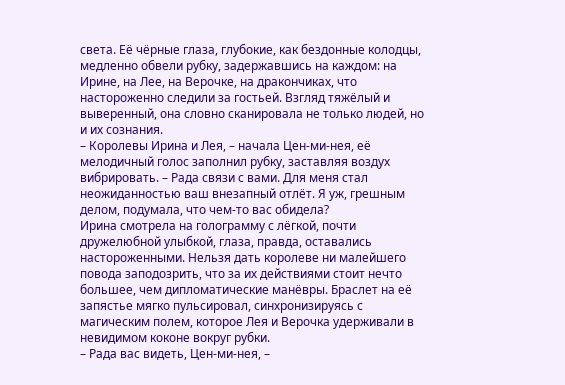света. Её чёрные глаза, глубокие, как бездонные колодцы, медленно обвели рубку, задержавшись на каждом: на Ирине, на Лее, на Верочке, на дракончиках, что настороженно следили за гостьей. Взгляд тяжёлый и выверенный, она словно сканировала не только людей, но и их сознания.
– Королевы Ирина и Лея, – начала Цен-ми-нея, её мелодичный голос заполнил рубку, заставляя воздух вибрировать. – Рада связи с вами. Для меня стал неожиданностью ваш внезапный отлёт. Я уж, грешным делом, подумала, что чем-то вас обидела?
Ирина смотрела на голограмму с лёгкой, почти дружелюбной улыбкой, глаза, правда, оставались настороженными. Нельзя дать королеве ни малейшего повода заподозрить, что за их действиями стоит нечто большее, чем дипломатические манёвры. Браслет на её запястье мягко пульсировал, синхронизируясь с магическим полем, которое Лея и Верочка удерживали в невидимом коконе вокруг рубки.
– Рада вас видеть, Цен-ми-нея, –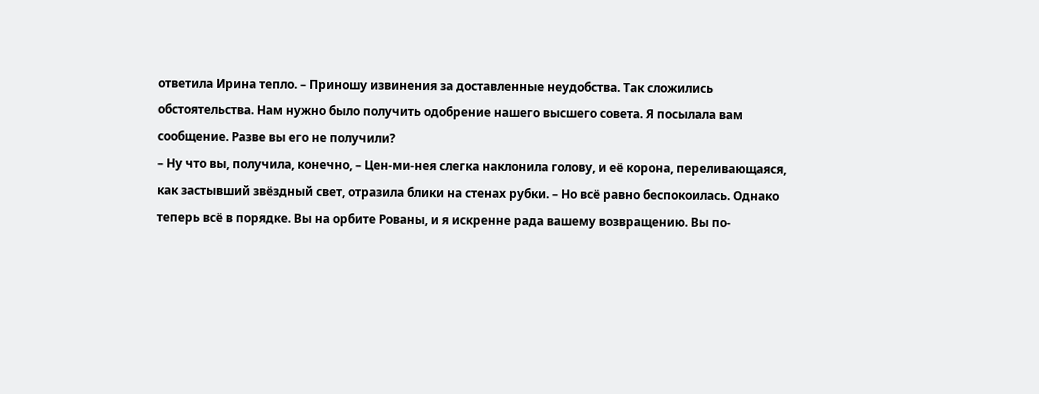ответила Ирина тепло. – Приношу извинения за доставленные неудобства. Так сложились обстоятельства. Нам нужно было получить одобрение нашего высшего совета. Я посылала вам сообщение. Разве вы его не получили?
– Ну что вы, получила, конечно, – Цен-ми-нея слегка наклонила голову, и её корона, переливающаяся, как застывший звёздный свет, отразила блики на стенах рубки. – Но всё равно беспокоилась. Однако теперь всё в порядке. Вы на орбите Рованы, и я искренне рада вашему возвращению. Вы по-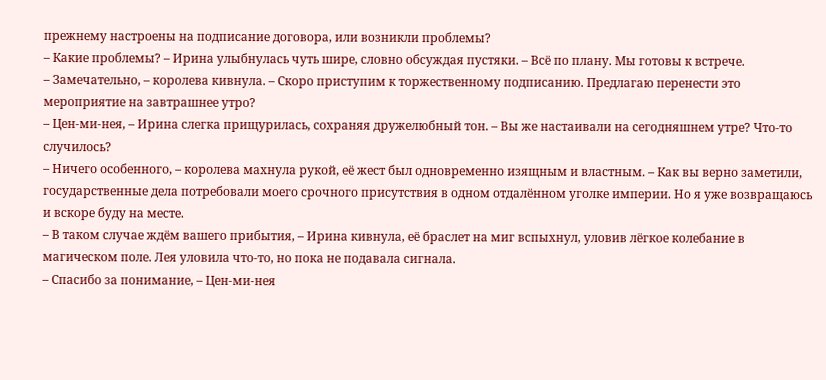прежнему настроены на подписание договора, или возникли проблемы?
– Какие проблемы? – Ирина улыбнулась чуть шире, словно обсуждая пустяки. – Всё по плану. Мы готовы к встрече.
– Замечательно, – королева кивнула. – Скоро приступим к торжественному подписанию. Предлагаю перенести это мероприятие на завтрашнее утро?
– Цен-ми-нея, – Ирина слегка прищурилась, сохраняя дружелюбный тон. – Вы же настаивали на сегодняшнем утре? Что-то случилось?
– Ничего особенного, – королева махнула рукой, её жест был одновременно изящным и властным. – Как вы верно заметили, государственные дела потребовали моего срочного присутствия в одном отдалённом уголке империи. Но я уже возвращаюсь и вскоре буду на месте.
– В таком случае ждём вашего прибытия, – Ирина кивнула, её браслет на миг вспыхнул, уловив лёгкое колебание в магическом поле. Лея уловила что-то, но пока не подавала сигнала.
– Спасибо за понимание, – Цен-ми-нея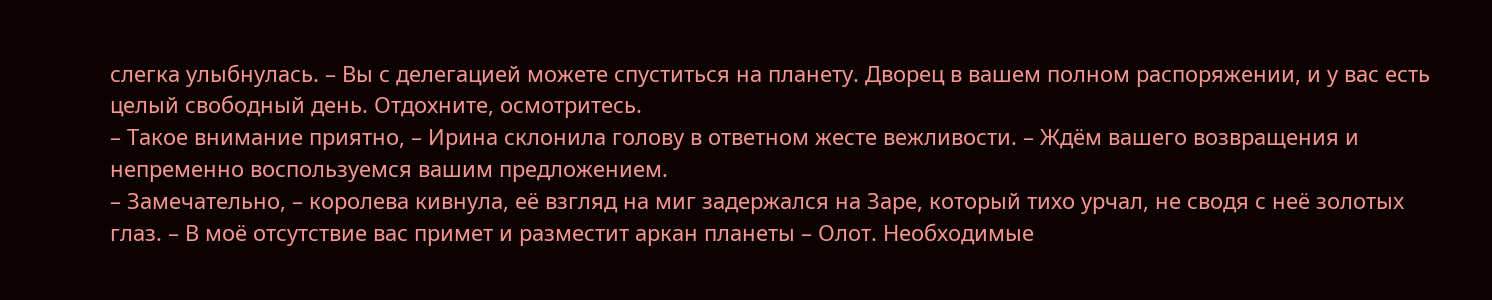слегка улыбнулась. – Вы с делегацией можете спуститься на планету. Дворец в вашем полном распоряжении, и у вас есть целый свободный день. Отдохните, осмотритесь.
– Такое внимание приятно, – Ирина склонила голову в ответном жесте вежливости. – Ждём вашего возвращения и непременно воспользуемся вашим предложением.
– Замечательно, – королева кивнула, её взгляд на миг задержался на Заре, который тихо урчал, не сводя с неё золотых глаз. – В моё отсутствие вас примет и разместит аркан планеты – Олот. Необходимые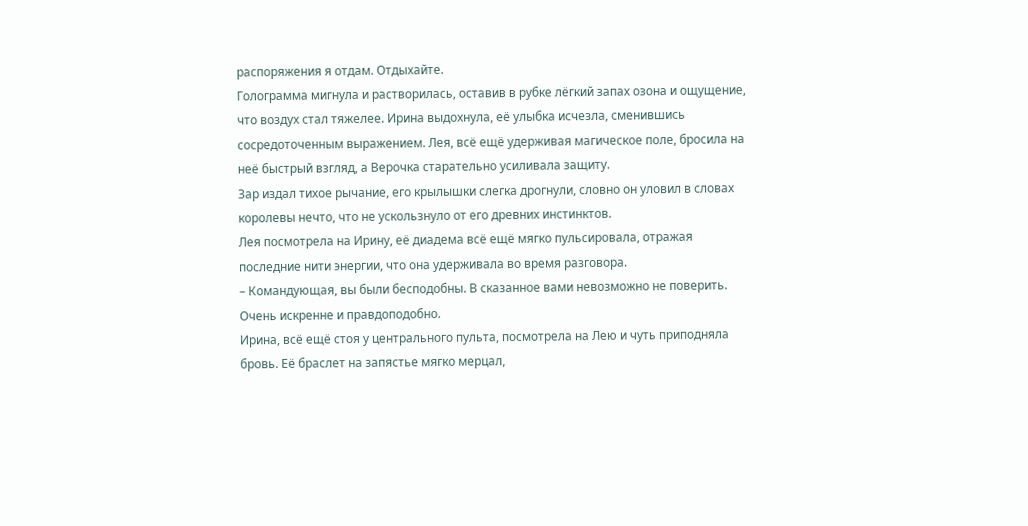распоряжения я отдам. Отдыхайте.
Голограмма мигнула и растворилась, оставив в рубке лёгкий запах озона и ощущение, что воздух стал тяжелее. Ирина выдохнула, её улыбка исчезла, сменившись сосредоточенным выражением. Лея, всё ещё удерживая магическое поле, бросила на неё быстрый взгляд, а Верочка старательно усиливала защиту.
Зар издал тихое рычание, его крылышки слегка дрогнули, словно он уловил в словах королевы нечто, что не ускользнуло от его древних инстинктов.
Лея посмотрела на Ирину, её диадема всё ещё мягко пульсировала, отражая последние нити энергии, что она удерживала во время разговора.
– Командующая, вы были бесподобны. В сказанное вами невозможно не поверить. Очень искренне и правдоподобно.
Ирина, всё ещё стоя у центрального пульта, посмотрела на Лею и чуть приподняла бровь. Её браслет на запястье мягко мерцал,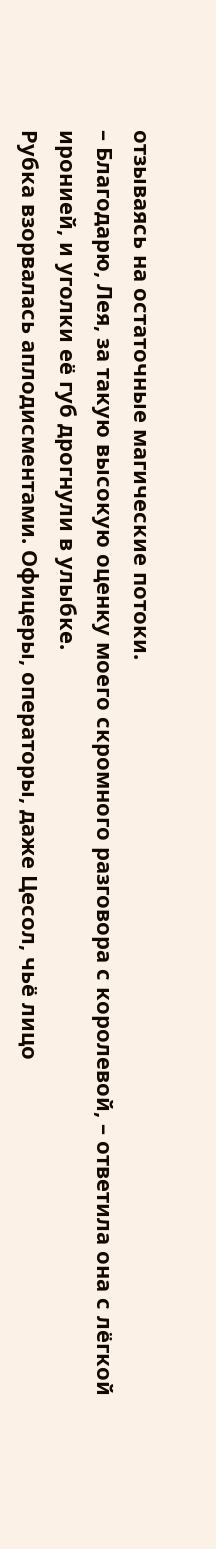отзываясь на остаточные магические потоки.
– Благодарю, Лея, за такую высокую оценку моего скромного разговора с королевой, – ответила она с лёгкой иронией, и уголки её губ дрогнули в улыбке.
Рубка взорвалась аплодисментами. Офицеры, операторы, даже Цесол, чьё лицо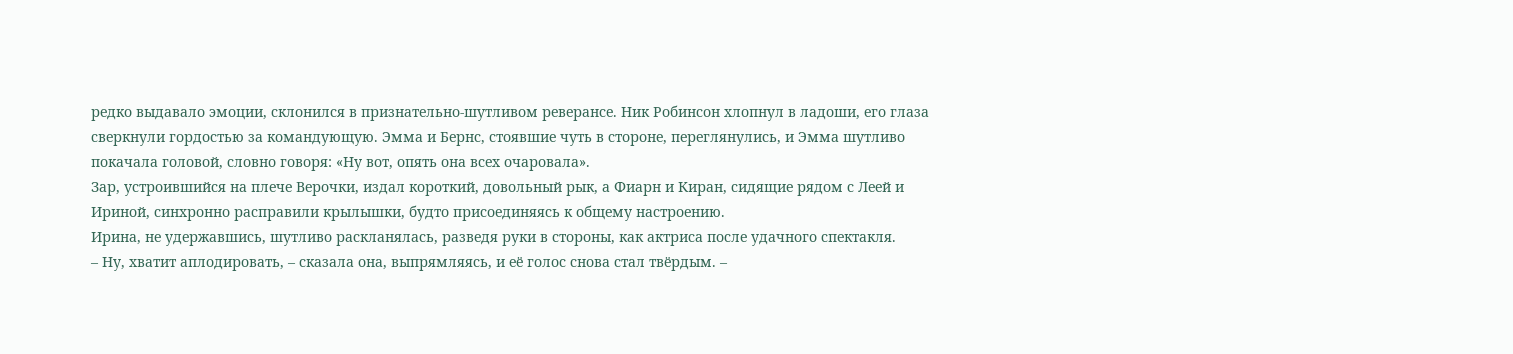редко выдавало эмоции, склонился в признательно-шутливом реверансе. Ник Робинсон хлопнул в ладоши, его глаза сверкнули гордостью за командующую. Эмма и Бернс, стоявшие чуть в стороне, переглянулись, и Эмма шутливо покачала головой, словно говоря: «Ну вот, опять она всех очаровала».
Зар, устроившийся на плече Верочки, издал короткий, довольный рык, а Фиарн и Киран, сидящие рядом с Леей и Ириной, синхронно расправили крылышки, будто присоединяясь к общему настроению.
Ирина, не удержавшись, шутливо раскланялась, разведя руки в стороны, как актриса после удачного спектакля.
– Ну, хватит аплодировать, – сказала она, выпрямляясь, и её голос снова стал твёрдым. –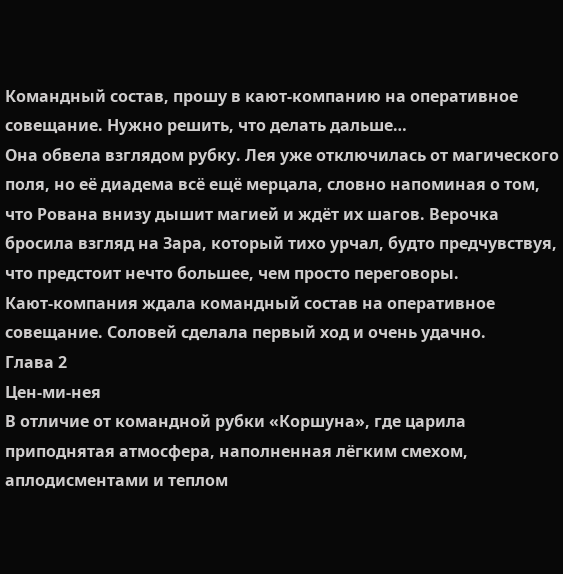Командный состав, прошу в кают-компанию на оперативное совещание. Нужно решить, что делать дальше…
Она обвела взглядом рубку. Лея уже отключилась от магического поля, но её диадема всё ещё мерцала, словно напоминая о том, что Рована внизу дышит магией и ждёт их шагов. Верочка бросила взгляд на Зара, который тихо урчал, будто предчувствуя, что предстоит нечто большее, чем просто переговоры.
Кают-компания ждала командный состав на оперативное совещание. Соловей сделала первый ход и очень удачно.
Глава 2
Цен-ми-нея
В отличие от командной рубки «Коршуна», где царила приподнятая атмосфера, наполненная лёгким смехом, аплодисментами и теплом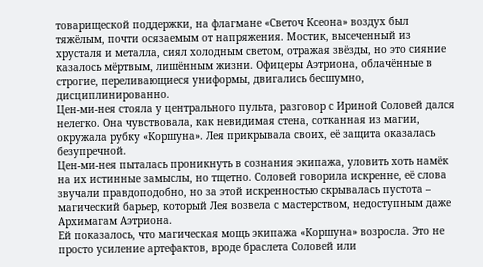товарищеской поддержки, на флагмане «Светоч Ксеона» воздух был тяжёлым, почти осязаемым от напряжения. Мостик, высеченный из хрусталя и металла, сиял холодным светом, отражая звёзды, но это сияние казалось мёртвым, лишённым жизни. Офицеры Аэтриона, облачённые в строгие, переливающиеся униформы, двигались бесшумно, дисциплинированно.
Цен-ми-нея стояла у центрального пульта, разговор с Ириной Соловей дался нелегко. Она чувствовала, как невидимая стена, сотканная из магии, окружала рубку «Коршуна». Лея прикрывала своих, её защита оказалась безупречной.
Цен-ми-нея пыталась проникнуть в сознания экипажа, уловить хоть намёк на их истинные замыслы, но тщетно. Соловей говорила искренне, её слова звучали правдоподобно, но за этой искренностью скрывалась пустота – магический барьер, который Лея возвела с мастерством, недоступным даже Архимагам Аэтриона.
Ей показалось, что магическая мощь экипажа «Коршуна» возросла. Это не просто усиление артефактов, вроде браслета Соловей или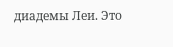диадемы Леи. Это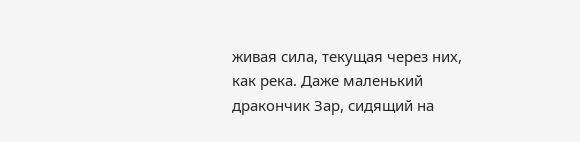живая сила, текущая через них, как река. Даже маленький дракончик Зар, сидящий на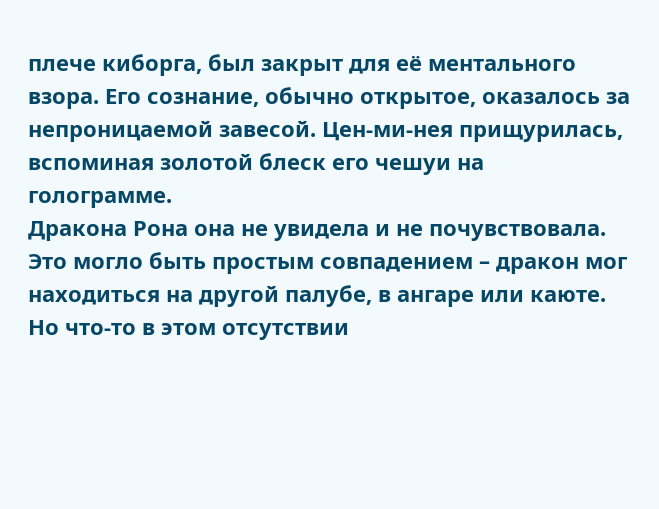плече киборга, был закрыт для её ментального взора. Его сознание, обычно открытое, оказалось за непроницаемой завесой. Цен-ми-нея прищурилась, вспоминая золотой блеск его чешуи на голограмме.
Дракона Рона она не увидела и не почувствовала. Это могло быть простым совпадением – дракон мог находиться на другой палубе, в ангаре или каюте. Но что-то в этом отсутствии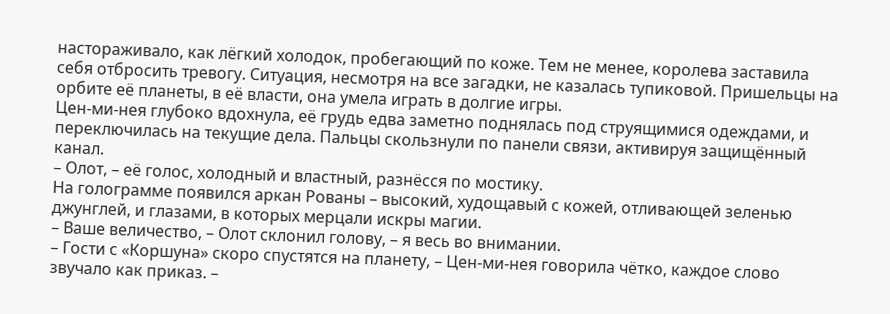настораживало, как лёгкий холодок, пробегающий по коже. Тем не менее, королева заставила себя отбросить тревогу. Ситуация, несмотря на все загадки, не казалась тупиковой. Пришельцы на орбите её планеты, в её власти, она умела играть в долгие игры.
Цен-ми-нея глубоко вдохнула, её грудь едва заметно поднялась под струящимися одеждами, и переключилась на текущие дела. Пальцы скользнули по панели связи, активируя защищённый канал.
– Олот, – её голос, холодный и властный, разнёсся по мостику.
На голограмме появился аркан Рованы – высокий, худощавый с кожей, отливающей зеленью джунглей, и глазами, в которых мерцали искры магии.
– Ваше величество, – Олот склонил голову, – я весь во внимании.
– Гости с «Коршуна» скоро спустятся на планету, – Цен-ми-нея говорила чётко, каждое слово звучало как приказ. –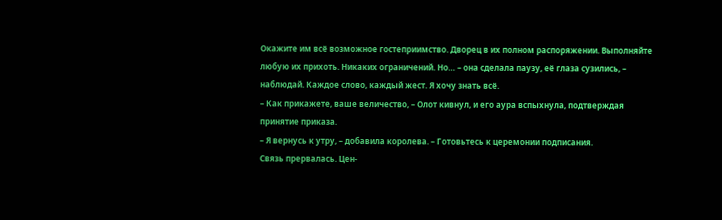Окажите им всё возможное гостеприимство. Дворец в их полном распоряжении. Выполняйте любую их прихоть. Никаких ограничений. Но… – она сделала паузу, её глаза сузились, – наблюдай. Каждое слово, каждый жест. Я хочу знать всё.
– Как прикажете, ваше величество, – Олот кивнул, и его аура вспыхнула, подтверждая принятие приказа.
– Я вернусь к утру, – добавила королева. – Готовьтесь к церемонии подписания.
Связь прервалась. Цен-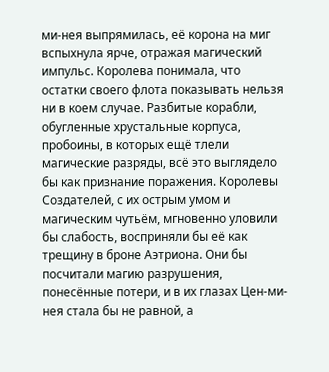ми-нея выпрямилась, её корона на миг вспыхнула ярче, отражая магический импульс. Королева понимала, что остатки своего флота показывать нельзя ни в коем случае. Разбитые корабли, обугленные хрустальные корпуса, пробоины, в которых ещё тлели магические разряды, всё это выглядело бы как признание поражения. Королевы Создателей, с их острым умом и магическим чутьём, мгновенно уловили бы слабость, восприняли бы её как трещину в броне Аэтриона. Они бы посчитали магию разрушения, понесённые потери, и в их глазах Цен-ми-нея стала бы не равной, а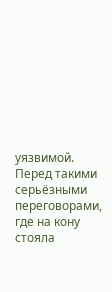уязвимой. Перед такими серьёзными переговорами, где на кону стояла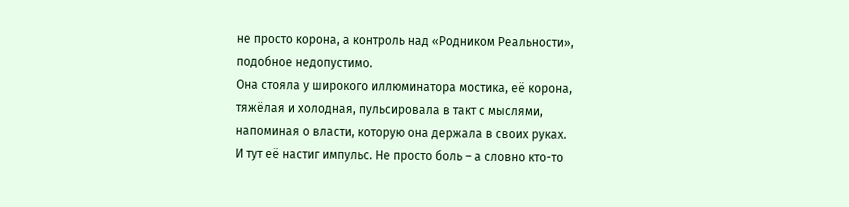не просто корона, а контроль над «Родником Реальности», подобное недопустимо.
Она стояла у широкого иллюминатора мостика, её корона, тяжёлая и холодная, пульсировала в такт с мыслями, напоминая о власти, которую она держала в своих руках.
И тут её настиг импульс. Не просто боль – а словно кто-то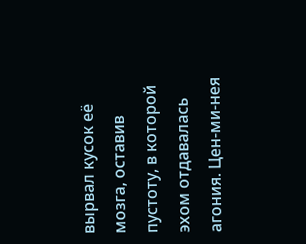вырвал кусок её мозга, оставив пустоту, в которой эхом отдавалась агония. Цен-ми-нея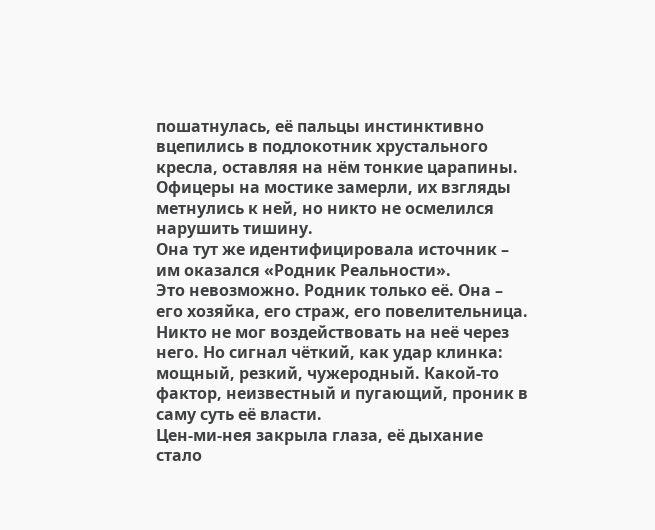пошатнулась, её пальцы инстинктивно вцепились в подлокотник хрустального кресла, оставляя на нём тонкие царапины. Офицеры на мостике замерли, их взгляды метнулись к ней, но никто не осмелился нарушить тишину.
Она тут же идентифицировала источник – им оказался «Родник Реальности».
Это невозможно. Родник только её. Она – его хозяйка, его страж, его повелительница. Никто не мог воздействовать на неё через него. Но сигнал чёткий, как удар клинка: мощный, резкий, чужеродный. Какой-то фактор, неизвестный и пугающий, проник в саму суть её власти.
Цен-ми-нея закрыла глаза, её дыхание стало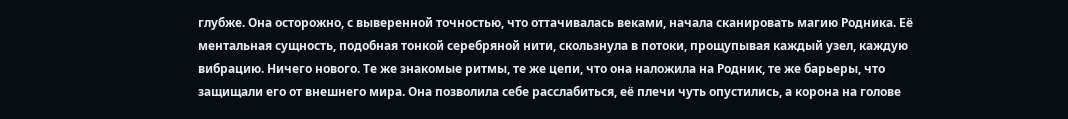глубже. Она осторожно, с выверенной точностью, что оттачивалась веками, начала сканировать магию Родника. Её ментальная сущность, подобная тонкой серебряной нити, скользнула в потоки, прощупывая каждый узел, каждую вибрацию. Ничего нового. Те же знакомые ритмы, те же цепи, что она наложила на Родник, те же барьеры, что защищали его от внешнего мира. Она позволила себе расслабиться, её плечи чуть опустились, а корона на голове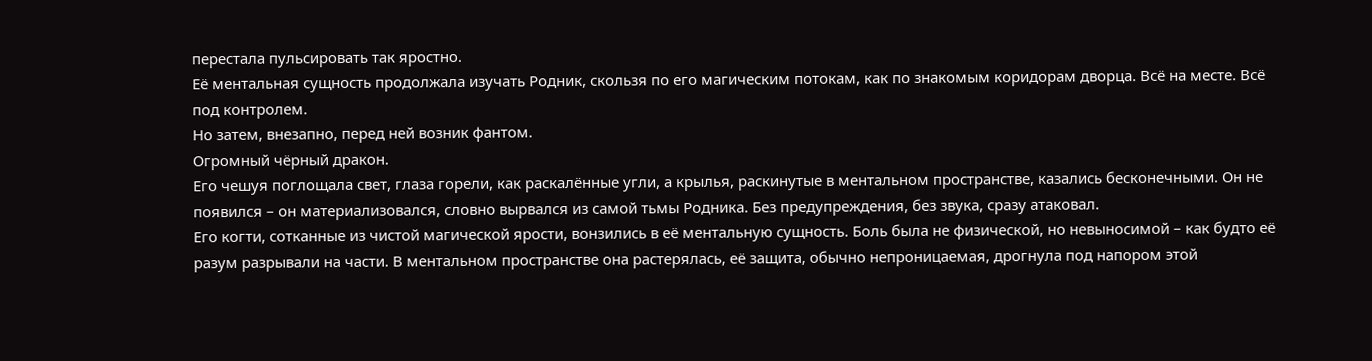перестала пульсировать так яростно.
Её ментальная сущность продолжала изучать Родник, скользя по его магическим потокам, как по знакомым коридорам дворца. Всё на месте. Всё под контролем.
Но затем, внезапно, перед ней возник фантом.
Огромный чёрный дракон.
Его чешуя поглощала свет, глаза горели, как раскалённые угли, а крылья, раскинутые в ментальном пространстве, казались бесконечными. Он не появился – он материализовался, словно вырвался из самой тьмы Родника. Без предупреждения, без звука, сразу атаковал.
Его когти, сотканные из чистой магической ярости, вонзились в её ментальную сущность. Боль была не физической, но невыносимой – как будто её разум разрывали на части. В ментальном пространстве она растерялась, её защита, обычно непроницаемая, дрогнула под напором этой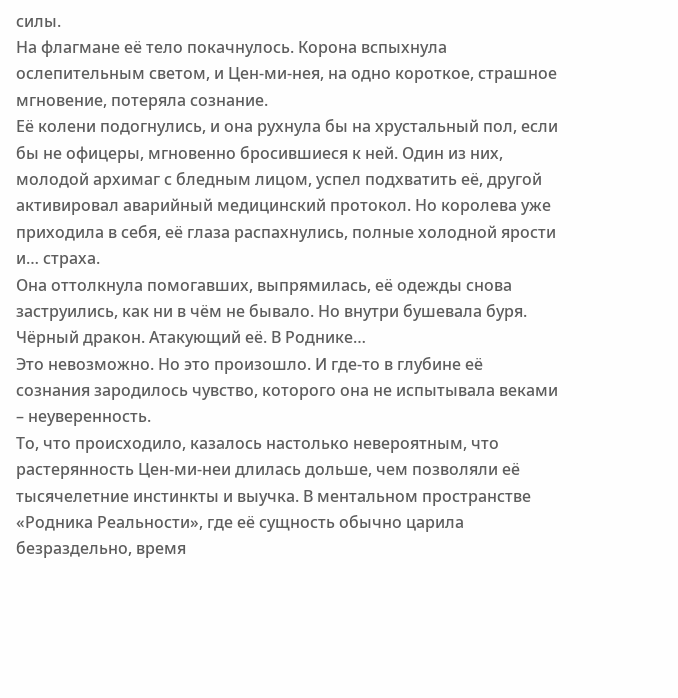силы.
На флагмане её тело покачнулось. Корона вспыхнула ослепительным светом, и Цен-ми-нея, на одно короткое, страшное мгновение, потеряла сознание.
Её колени подогнулись, и она рухнула бы на хрустальный пол, если бы не офицеры, мгновенно бросившиеся к ней. Один из них, молодой архимаг с бледным лицом, успел подхватить её, другой активировал аварийный медицинский протокол. Но королева уже приходила в себя, её глаза распахнулись, полные холодной ярости и… страха.
Она оттолкнула помогавших, выпрямилась, её одежды снова заструились, как ни в чём не бывало. Но внутри бушевала буря. Чёрный дракон. Атакующий её. В Роднике…
Это невозможно. Но это произошло. И где-то в глубине её сознания зародилось чувство, которого она не испытывала веками – неуверенность.
То, что происходило, казалось настолько невероятным, что растерянность Цен-ми-неи длилась дольше, чем позволяли её тысячелетние инстинкты и выучка. В ментальном пространстве «Родника Реальности», где её сущность обычно царила безраздельно, время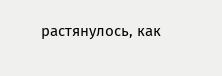растянулось, как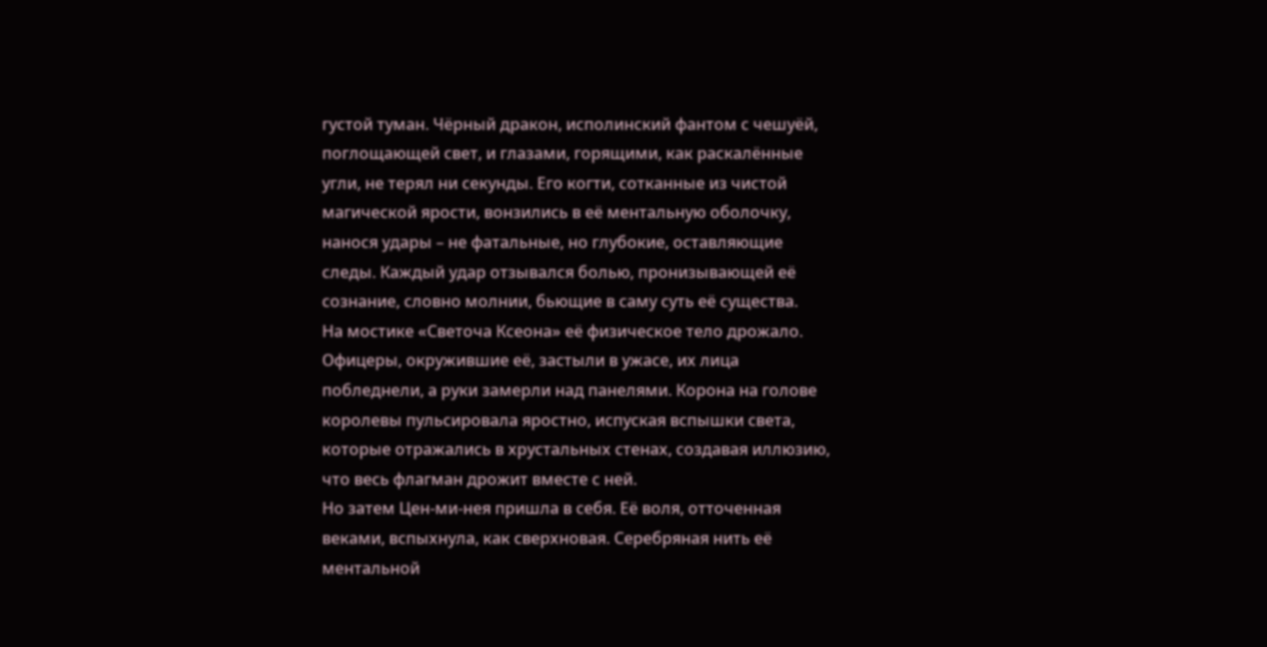густой туман. Чёрный дракон, исполинский фантом с чешуёй, поглощающей свет, и глазами, горящими, как раскалённые угли, не терял ни секунды. Его когти, сотканные из чистой магической ярости, вонзились в её ментальную оболочку, нанося удары – не фатальные, но глубокие, оставляющие следы. Каждый удар отзывался болью, пронизывающей её сознание, словно молнии, бьющие в саму суть её существа.
На мостике «Светоча Ксеона» её физическое тело дрожало. Офицеры, окружившие её, застыли в ужасе, их лица побледнели, а руки замерли над панелями. Корона на голове королевы пульсировала яростно, испуская вспышки света, которые отражались в хрустальных стенах, создавая иллюзию, что весь флагман дрожит вместе с ней.
Но затем Цен-ми-нея пришла в себя. Её воля, отточенная веками, вспыхнула, как сверхновая. Серебряная нить её ментальной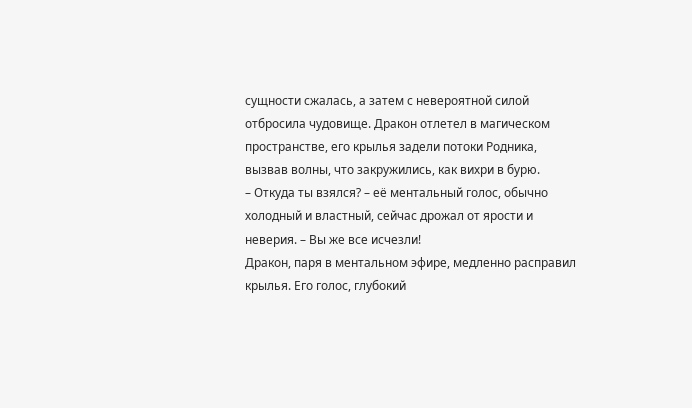сущности сжалась, а затем с невероятной силой отбросила чудовище. Дракон отлетел в магическом пространстве, его крылья задели потоки Родника, вызвав волны, что закружились, как вихри в бурю.
– Откуда ты взялся? – её ментальный голос, обычно холодный и властный, сейчас дрожал от ярости и неверия. – Вы же все исчезли!
Дракон, паря в ментальном эфире, медленно расправил крылья. Его голос, глубокий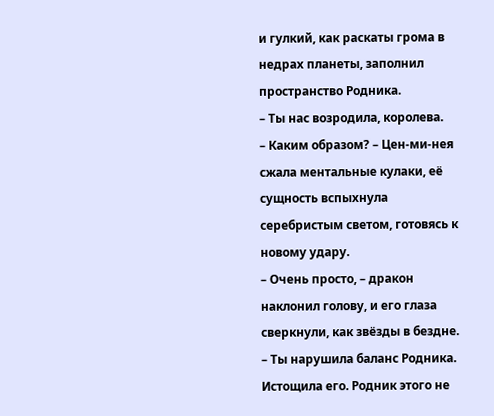и гулкий, как раскаты грома в недрах планеты, заполнил пространство Родника.
– Ты нас возродила, королева.
– Каким образом? – Цен-ми-нея сжала ментальные кулаки, её сущность вспыхнула серебристым светом, готовясь к новому удару.
– Очень просто, – дракон наклонил голову, и его глаза сверкнули, как звёзды в бездне. – Ты нарушила баланс Родника. Истощила его. Родник этого не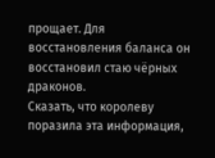прощает. Для восстановления баланса он восстановил стаю чёрных драконов.
Сказать, что королеву поразила эта информация,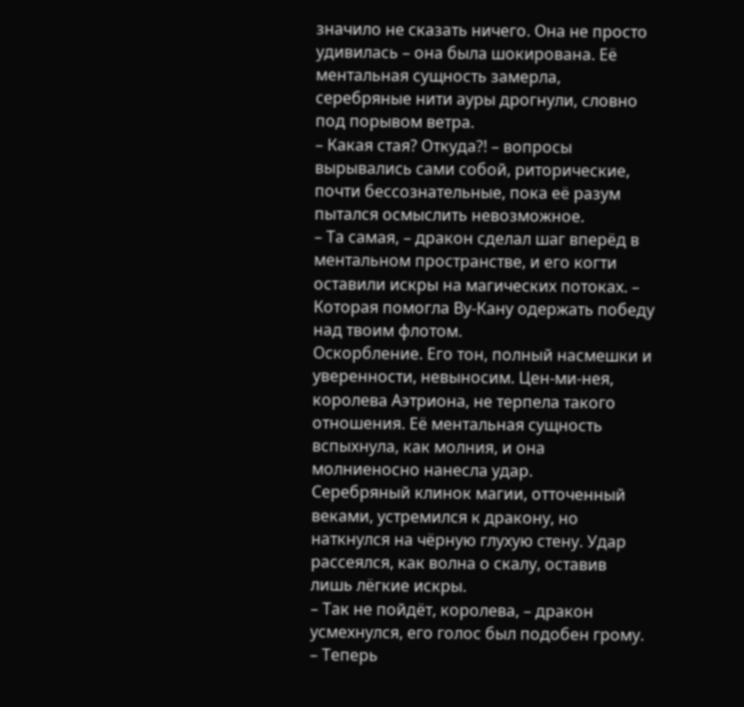значило не сказать ничего. Она не просто удивилась – она была шокирована. Её ментальная сущность замерла, серебряные нити ауры дрогнули, словно под порывом ветра.
– Какая стая? Откуда?! – вопросы вырывались сами собой, риторические, почти бессознательные, пока её разум пытался осмыслить невозможное.
– Та самая, – дракон сделал шаг вперёд в ментальном пространстве, и его когти оставили искры на магических потоках. – Которая помогла Ву-Кану одержать победу над твоим флотом.
Оскорбление. Его тон, полный насмешки и уверенности, невыносим. Цен-ми-нея, королева Аэтриона, не терпела такого отношения. Её ментальная сущность вспыхнула, как молния, и она молниеносно нанесла удар.
Серебряный клинок магии, отточенный веками, устремился к дракону, но наткнулся на чёрную глухую стену. Удар рассеялся, как волна о скалу, оставив лишь лёгкие искры.
– Так не пойдёт, королева, – дракон усмехнулся, его голос был подобен грому. – Теперь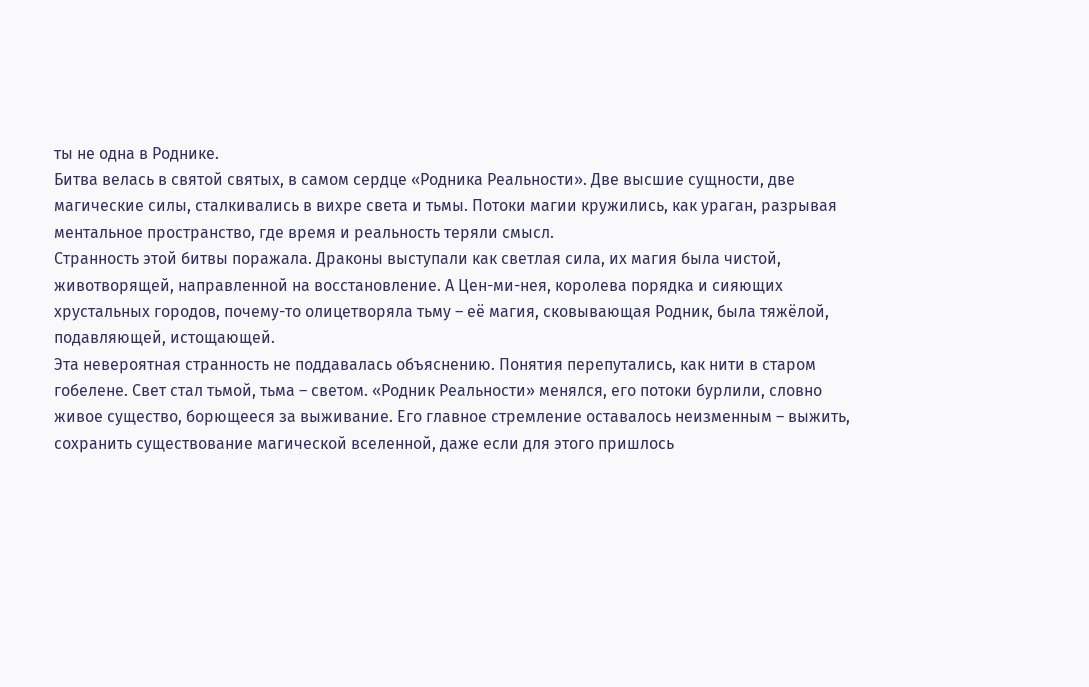ты не одна в Роднике.
Битва велась в святой святых, в самом сердце «Родника Реальности». Две высшие сущности, две магические силы, сталкивались в вихре света и тьмы. Потоки магии кружились, как ураган, разрывая ментальное пространство, где время и реальность теряли смысл.
Странность этой битвы поражала. Драконы выступали как светлая сила, их магия была чистой, животворящей, направленной на восстановление. А Цен-ми-нея, королева порядка и сияющих хрустальных городов, почему-то олицетворяла тьму – её магия, сковывающая Родник, была тяжёлой, подавляющей, истощающей.
Эта невероятная странность не поддавалась объяснению. Понятия перепутались, как нити в старом гобелене. Свет стал тьмой, тьма – светом. «Родник Реальности» менялся, его потоки бурлили, словно живое существо, борющееся за выживание. Его главное стремление оставалось неизменным – выжить, сохранить существование магической вселенной, даже если для этого пришлось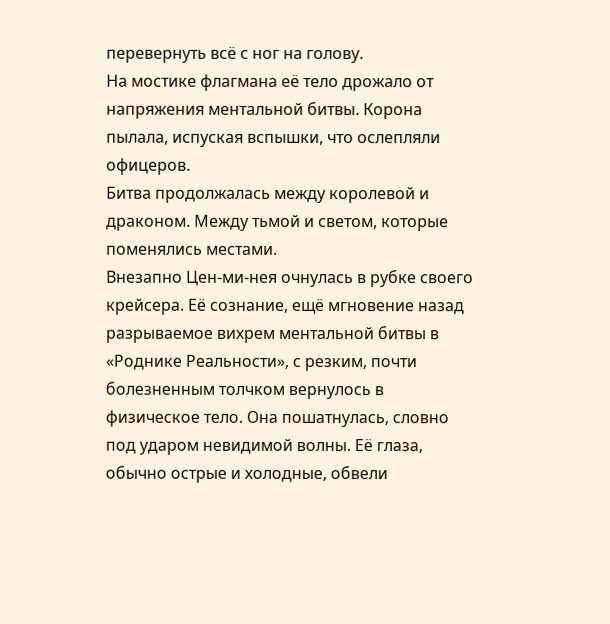перевернуть всё с ног на голову.
На мостике флагмана её тело дрожало от напряжения ментальной битвы. Корона пылала, испуская вспышки, что ослепляли офицеров.
Битва продолжалась между королевой и драконом. Между тьмой и светом, которые поменялись местами.
Внезапно Цен-ми-нея очнулась в рубке своего крейсера. Её сознание, ещё мгновение назад разрываемое вихрем ментальной битвы в «Роднике Реальности», с резким, почти болезненным толчком вернулось в физическое тело. Она пошатнулась, словно под ударом невидимой волны. Её глаза, обычно острые и холодные, обвели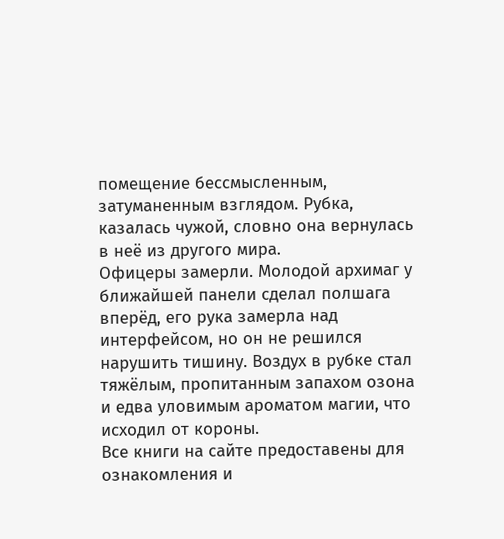помещение бессмысленным, затуманенным взглядом. Рубка, казалась чужой, словно она вернулась в неё из другого мира.
Офицеры замерли. Молодой архимаг у ближайшей панели сделал полшага вперёд, его рука замерла над интерфейсом, но он не решился нарушить тишину. Воздух в рубке стал тяжёлым, пропитанным запахом озона и едва уловимым ароматом магии, что исходил от короны.
Все книги на сайте предоставены для ознакомления и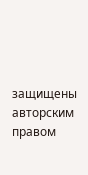защищены авторским правом